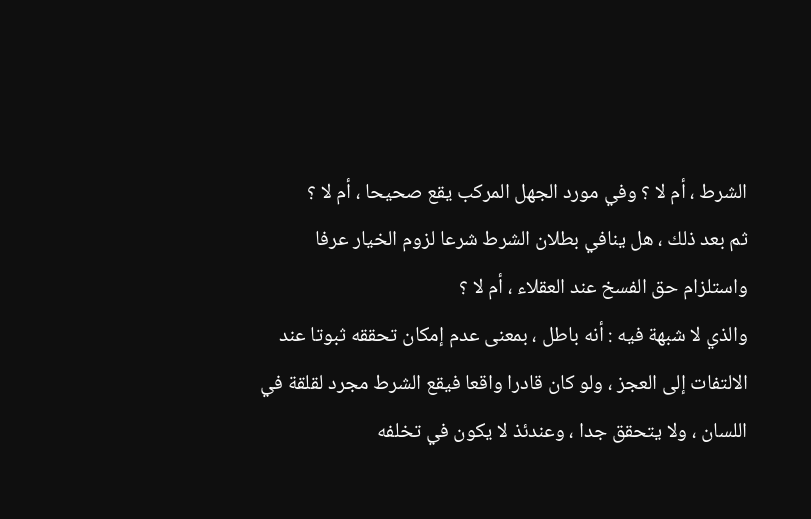الشرط ، أم لا ؟ وفي مورد الجهل المركب يقع صحيحا ، أم لا ؟
ثم بعد ذلك ، هل ينافي بطلان الشرط شرعا لزوم الخيار عرفا
واستلزام حق الفسخ عند العقلاء ، أم لا ؟
والذي لا شبهة فيه : أنه باطل ، بمعنى عدم إمكان تحققه ثبوتا عند
الالتفات إلى العجز ، ولو كان قادرا واقعا فيقع الشرط مجرد لقلقة في
اللسان ، ولا يتحقق جدا ، وعندئذ لا يكون في تخلفه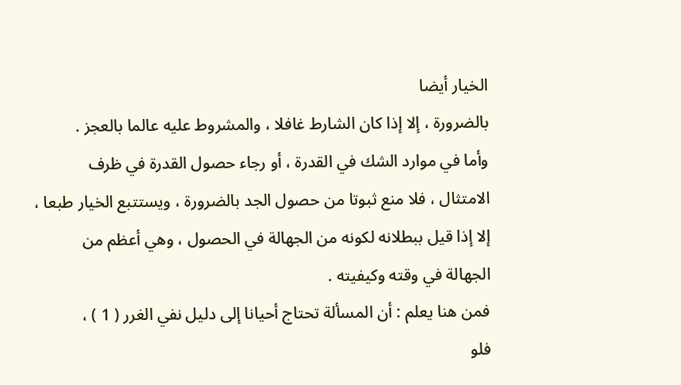الخيار أيضا
بالضرورة ، إلا إذا كان الشارط غافلا ، والمشروط عليه عالما بالعجز .
وأما في موارد الشك في القدرة ، أو رجاء حصول القدرة في ظرف
الامتثال ، فلا منع ثبوتا من حصول الجد بالضرورة ، ويستتبع الخيار طبعا ،
إلا إذا قيل ببطلانه لكونه من الجهالة في الحصول ، وهي أعظم من
الجهالة في وقته وكيفيته .
فمن هنا يعلم : أن المسألة تحتاج أحيانا إلى دليل نفي الغرر ( 1 ) ،
فلو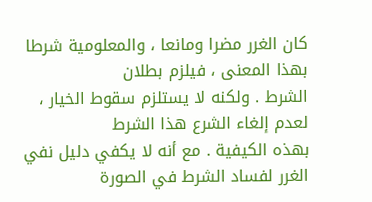كان الغرر مضرا ومانعا ، والمعلومية شرطا بهذا المعنى ، فيلزم بطلان
الشرط . ولكنه لا يستلزم سقوط الخيار ، لعدم إلغاء الشرع هذا الشرط
بهذه الكيفية . مع أنه لا يكفي دليل نفي الغرر لفساد الشرط في الصورة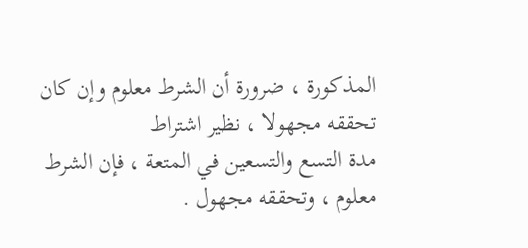المذكورة ، ضرورة أن الشرط معلوم وإن كان تحققه مجهولا ، نظير اشتراط
مدة التسع والتسعين في المتعة ، فإن الشرط معلوم ، وتحققه مجهول .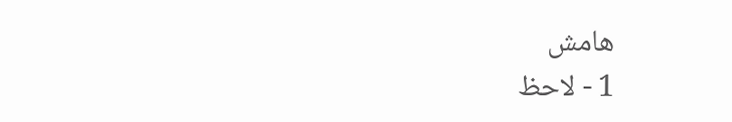هامش
1 - لاحظ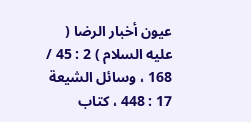عيون أخبار الرضا ( عليه السلام ) 2 : 45 / 168 ، وسائل الشيعة 17 : 448 ، كتاب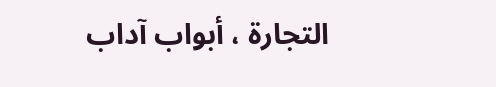التجارة ، أبواب آداب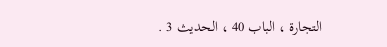التجارة ، الباب 40 ، الحديث 3 .